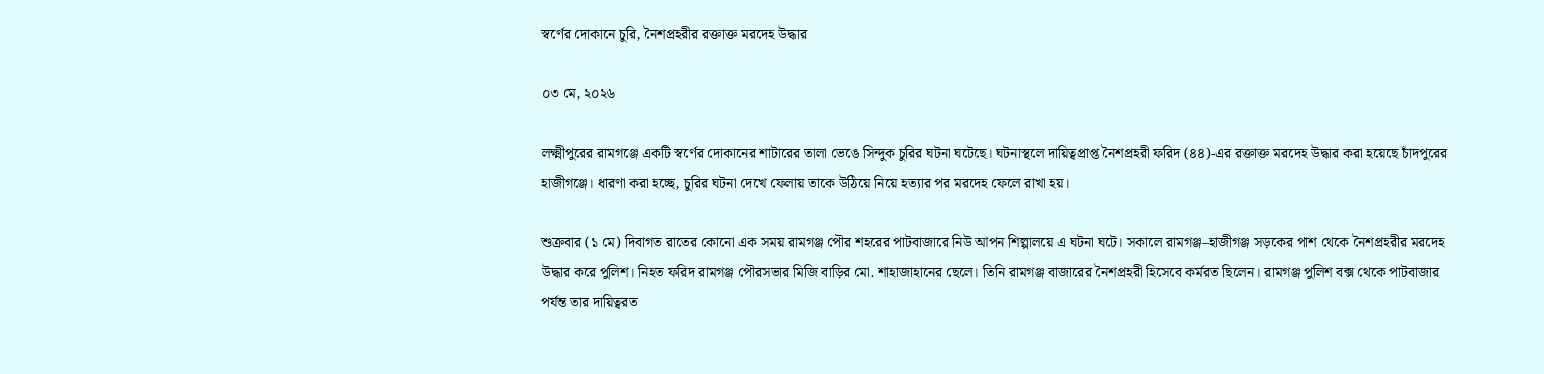স্বর্ণের দোকানে চুরি, নৈশপ্রহরীর রক্তাক্ত মরদেহ উদ্ধার

০৩ মে, ২০২৬

লক্ষ্মীপুরের রামগঞ্জে একটি স্বর্ণের দোকানের শাটারের তালা ভেঙে সিন্দুক চুরির ঘটনা ঘটেছে। ঘটনাস্থলে দায়িত্বপ্রাপ্ত নৈশপ্রহরী ফরিদ (৪৪)-এর রক্তাক্ত মরদেহ উদ্ধার করা হয়েছে চাঁদপুরের হাজীগঞ্জে। ধারণা করা হচ্ছে, চুরির ঘটনা দেখে ফেলায় তাকে উঠিয়ে নিয়ে হত্যার পর মরদেহ ফেলে রাখা হয়।

শুক্রবার (১ মে) দিবাগত রাতের কোনো এক সময় রামগঞ্জ পৌর শহরের পাটবাজারে নিউ আপন শিল্পালয়ে এ ঘটনা ঘটে। সকালে রামগঞ্জ–হাজীগঞ্জ সড়কের পাশ থেকে নৈশপ্রহরীর মরদেহ উদ্ধার করে পুলিশ। নিহত ফরিদ রামগঞ্জ পৌরসভার মিজি বাড়ির মো. শাহাজাহানের ছেলে। তিনি রামগঞ্জ বাজারের নৈশপ্রহরী হিসেবে কর্মরত ছিলেন। রামগঞ্জ পুলিশ বক্স থেকে পাটবাজার পর্যন্ত তার দায়িত্বরত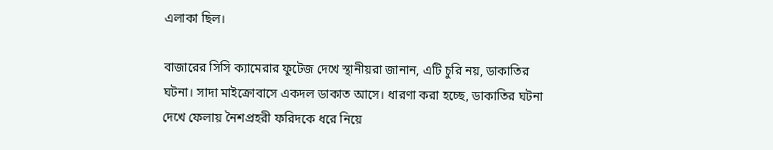এলাকা ছিল।

বাজারের সিসি ক্যামেরার ফুটেজ দেখে স্থানীয়রা জানান, এটি চুরি নয়, ডাকাতির ঘটনা। সাদা মাইক্রোবাসে একদল ডাকাত আসে। ধারণা করা হচ্ছে, ডাকাতির ঘটনা দেখে ফেলায় নৈশপ্রহরী ফরিদকে ধরে নিয়ে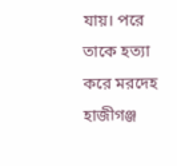যায়। পরে তাকে হত্যা করে মরদেহ হাজীগঞ্জ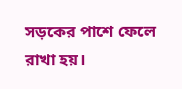সড়কের পাশে ফেলে রাখা হয়।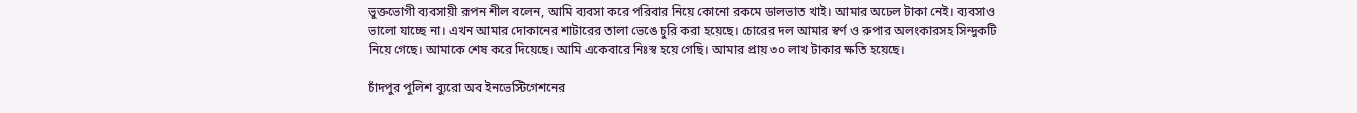ভুক্তভোগী ব্যবসায়ী রূপন শীল বলেন, আমি ব্যবসা করে পরিবার নিয়ে কোনো রকমে ডালভাত খাই। আমার অঢেল টাকা নেই। ব্যবসাও ভালো যাচ্ছে না। এখন আমার দোকানের শাটারের তালা ভেঙে চুরি করা হয়েছে। চোরের দল আমার স্বর্ণ ও রুপার অলংকারসহ সিন্দুকটি নিয়ে গেছে। আমাকে শেষ করে দিয়েছে। আমি একেবারে নিঃস্ব হয়ে গেছি। আমার প্রায় ৩০ লাখ টাকার ক্ষতি হয়েছে।

চাঁদপুর পুলিশ ব্যুরো অব ইনভেস্টিগেশনের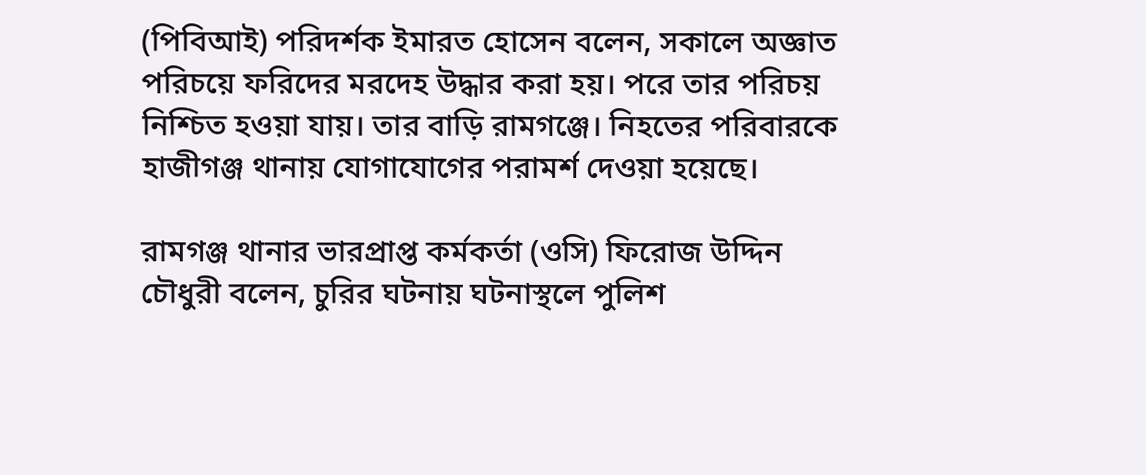(পিবিআই) পরিদর্শক ইমারত হোসেন বলেন, সকালে অজ্ঞাত পরিচয়ে ফরিদের মরদেহ উদ্ধার করা হয়। পরে তার পরিচয় নিশ্চিত হওয়া যায়। তার বাড়ি রামগঞ্জে। নিহতের পরিবারকে হাজীগঞ্জ থানায় যোগাযোগের পরামর্শ দেওয়া হয়েছে।

রামগঞ্জ থানার ভারপ্রাপ্ত কর্মকর্তা (ওসি) ফিরোজ উদ্দিন চৌধুরী বলেন, চুরির ঘটনায় ঘটনাস্থলে পুলিশ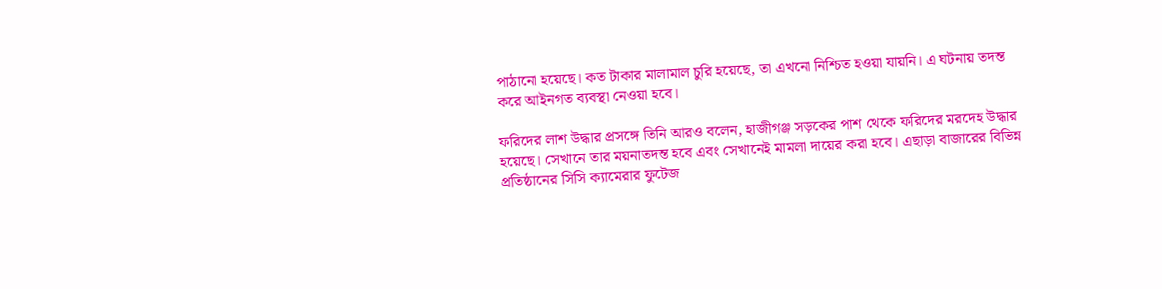পাঠানো হয়েছে। কত টাকার মালামাল চুরি হয়েছে, তা এখনো নিশ্চিত হওয়া যায়নি। এ ঘটনায় তদন্ত করে আইনগত ব্যবস্থা নেওয়া হবে।

ফরিদের লাশ উদ্ধার প্রসঙ্গে তিনি আরও বলেন, হাজীগঞ্জ সড়কের পাশ থেকে ফরিদের মরদেহ উদ্ধার হয়েছে। সেখানে তার ময়নাতদন্ত হবে এবং সেখানেই মামলা দায়ের করা হবে। এছাড়া বাজারের বিভিন্ন প্রতিষ্ঠানের সিসি ক্যামেরার ফুটেজ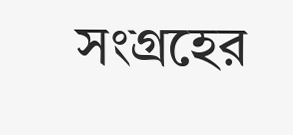সংগ্রহের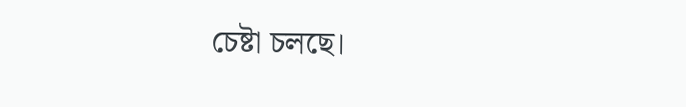চেষ্টা চলছে।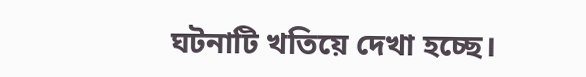ঘটনাটি খতিয়ে দেখা হচ্ছে।